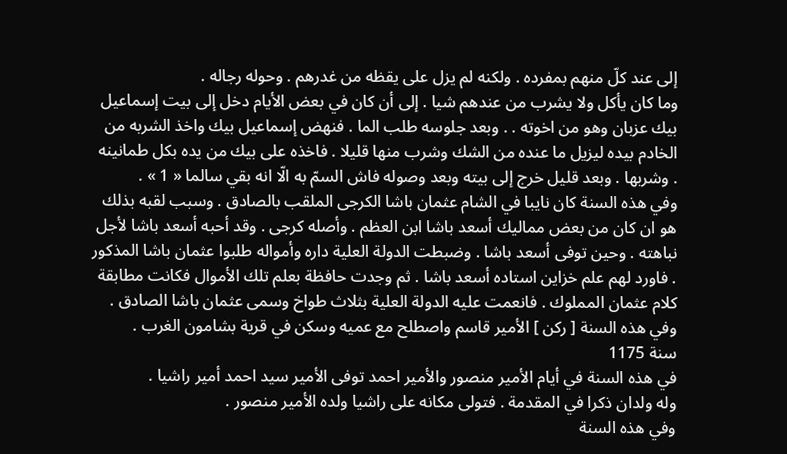إلى عند كلّ منهم بمفرده . ولكنه لم يزل على يقظه من غدرهم . وحوله رجاله .
وما كان يأكل ولا يشرب من عندهم شيا . إلى أن كان في بعض الأيام دخل إلى بيت إسماعيل بيك عزبان وهو من اخوته . . وبعد جلوسه طلب الما . فنهض إسماعيل بيك واخذ الشربه من الخادم بيده ليزيل ما عنده من الشك وشرب منها قليلا . فاخذه على بيك من يده بكل طمانينه . وشربها . وبعد قليل خرج إلى بيته وبعد وصوله فاش السمّ به الّا انه بقي سالما « 1 » .
وفي هذه السنة كان نايبا في الشام عثمان باشا الكرجى الملقب بالصادق . وسبب لقبه بذلك هو ان كان من بعض مماليك أسعد باشا ابن العظم . وأصله كرجى . وقد أحبه أسعد باشا لأجل نباهته . وحين توفى أسعد باشا . وضبطت الدولة العلية داره وأمواله طلبوا عثمان باشا المذكور . فاورد لهم علم خزاين استاده أسعد باشا . ثم وجدت حافظة بعلم تلك الأموال فكانت مطابقة كلام عثمان المملوك . فانعمت عليه الدولة العلية بثلاث طواخ وسمى عثمان باشا الصادق .
وفي هذه السنة [ ركن ] الأمير قاسم واصطلح مع عميه وسكن في قرية بشامون الغرب .
سنة 1175
في هذه السنة في أيام الأمير منصور والأمير احمد توفى الأمير سيد احمد أمير راشيا .
وله ولدان ذكرا في المقدمة . فتولى مكانه على راشيا ولده الأمير منصور .
وفي هذه السنة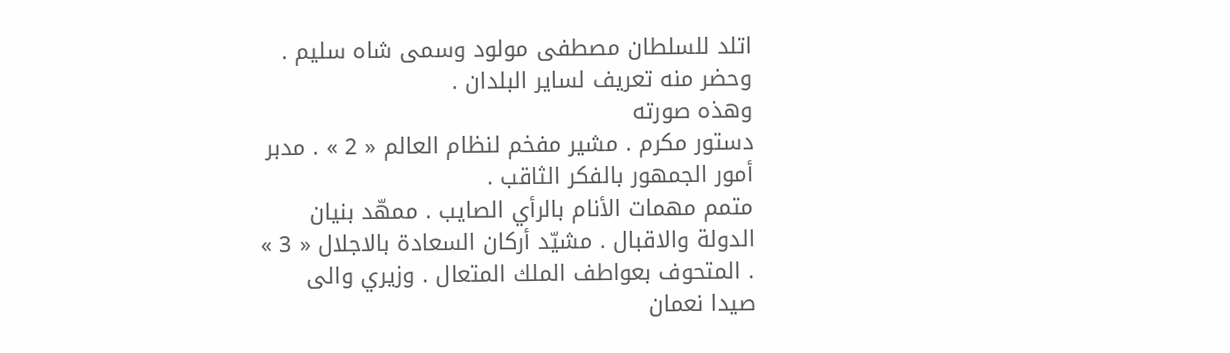اتلد للسلطان مصطفى مولود وسمى شاه سليم . وحضر منه تعريف لساير البلدان .
وهذه صورته
دستور مكرم . مشير مفخم لنظام العالم « 2 » . مدبر أمور الجمهور بالفكر الثاقب .
متمم مهمات الأنام بالرأي الصايب . ممهّد بنيان الدولة والاقبال . مشيّد أركان السعادة بالاجلال « 3 » . المتحوف بعواطف الملك المتعال . وزيري والى صيدا نعمان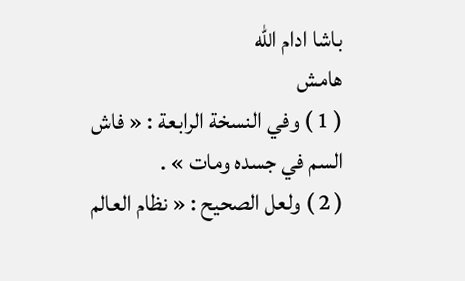باشا ادام اللّه
هامش
( 1 ) وفي النسخة الرابعة : « فاش السم في جسده ومات » .
( 2 ) ولعل الصحيح : « نظام العالم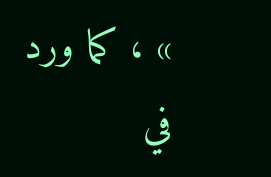» ، كما ورد في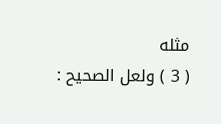مثله
( 3 ) ولعل الصحيح :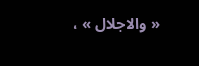« والاجلال » ،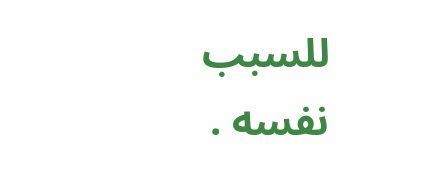للسبب نفسه .